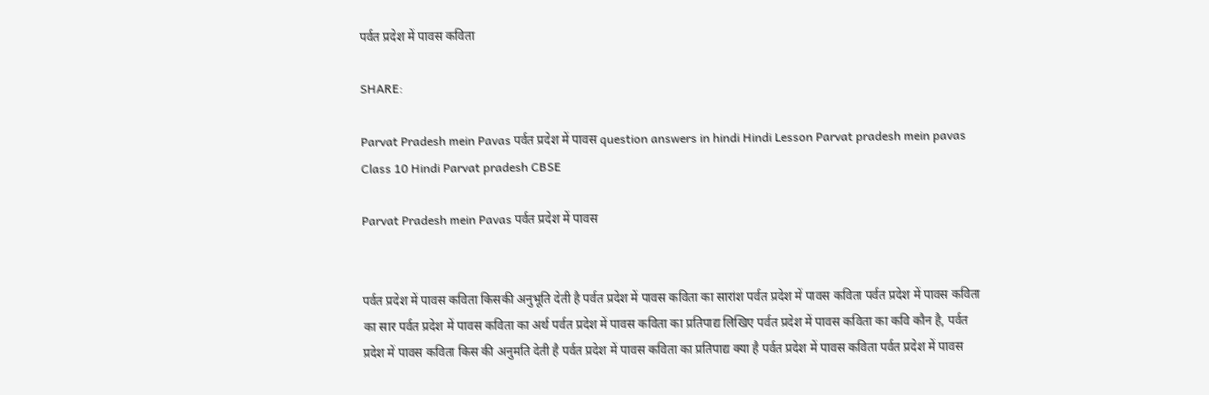पर्वत प्रदेश में पावस कविता

SHARE:

Parvat Pradesh mein Pavas पर्वत प्रदेश में पावस question answers in hindi Hindi Lesson Parvat pradesh mein pavas Class 10 Hindi Parvat pradesh CBSE

Parvat Pradesh mein Pavas पर्वत प्रदेश में पावस


पर्वत प्रदेश में पावस कविता किसकी अनुभूति देती है पर्वत प्रदेश में पावस कविता का सारांश पर्वत प्रदेश में पावस कविता पर्वत प्रदेश में पावस कविता का सार पर्वत प्रदेश में पावस कविता का अर्थ पर्वत प्रदेश में पावस कविता का प्रतिपाद्य लिखिए पर्वत प्रदेश में पावस कविता का कवि कौन है, पर्वत प्रदेश में पावस कविता किस की अनुमति देती है पर्वत प्रदेश में पावस कविता का प्रतिपाद्य क्या है पर्वत प्रदेश में पावस कविता पर्वत प्रदेश में पावस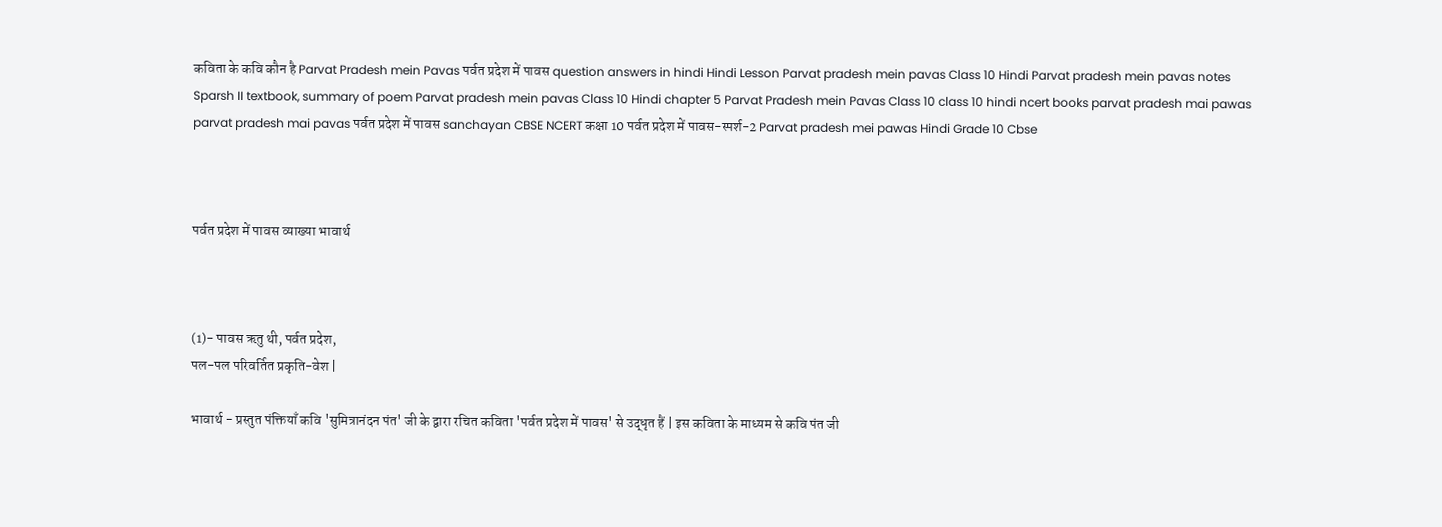कविता के कवि कौन है Parvat Pradesh mein Pavas पर्वत प्रदेश में पावस question answers in hindi Hindi Lesson Parvat pradesh mein pavas Class 10 Hindi Parvat pradesh mein pavas notes Sparsh II textbook, summary of poem Parvat pradesh mein pavas Class 10 Hindi chapter 5 Parvat Pradesh mein Pavas Class 10 class 10 hindi ncert books parvat pradesh mai pawas parvat pradesh mai pavas पर्वत प्रदेश में पावस sanchayan CBSE NCERT कक्षा 10 पर्वत प्रदेश में पावस-स्पर्श-2 Parvat pradesh mei pawas Hindi Grade 10 Cbse



पर्वत प्रदेश में पावस व्याख्या भावार्थ



(1)- पावस ऋतु थी, पर्वत प्रदेश,
पल-पल परिवर्तित प्रकृति-वेश |

भावार्थ - प्रस्तुत पंक्तियाँ कवि 'सुमित्रानंदन पंत' जी के द्वारा रचित कविता 'पर्वत प्रदेश में पावस' से उद्धृत हैं | इस कविता के माध्यम से कवि पंत जी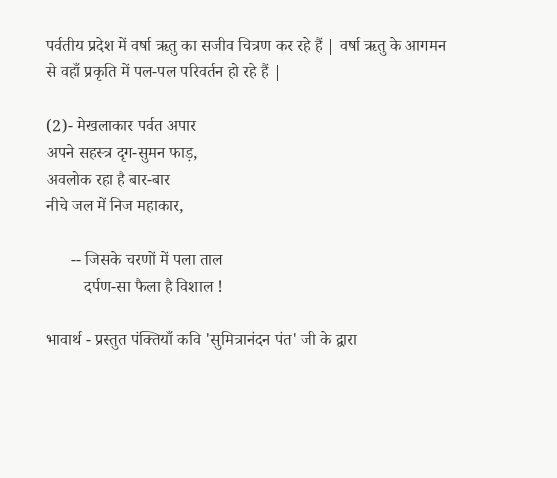पर्वतीय प्रदेश में वर्षा ऋतु का सजीव चित्रण कर रहे हैं | वर्षा ऋतु के आगमन से वहाँ प्रकृति में पल-पल परिवर्तन हो रहे हैं |

(2)- मेखलाकार पर्वत अपार
अपने सहस्‍त्र दृग-सुमन फाड़,
अवलोक रहा है बार-बार
नीचे जल में निज महाकार,

      -- जिसके चरणों में पला ताल
         दर्पण-सा फैला है विशाल !

भावार्थ - प्रस्तुत पंक्तियाँ कवि 'सुमित्रानंदन पंत' जी के द्वारा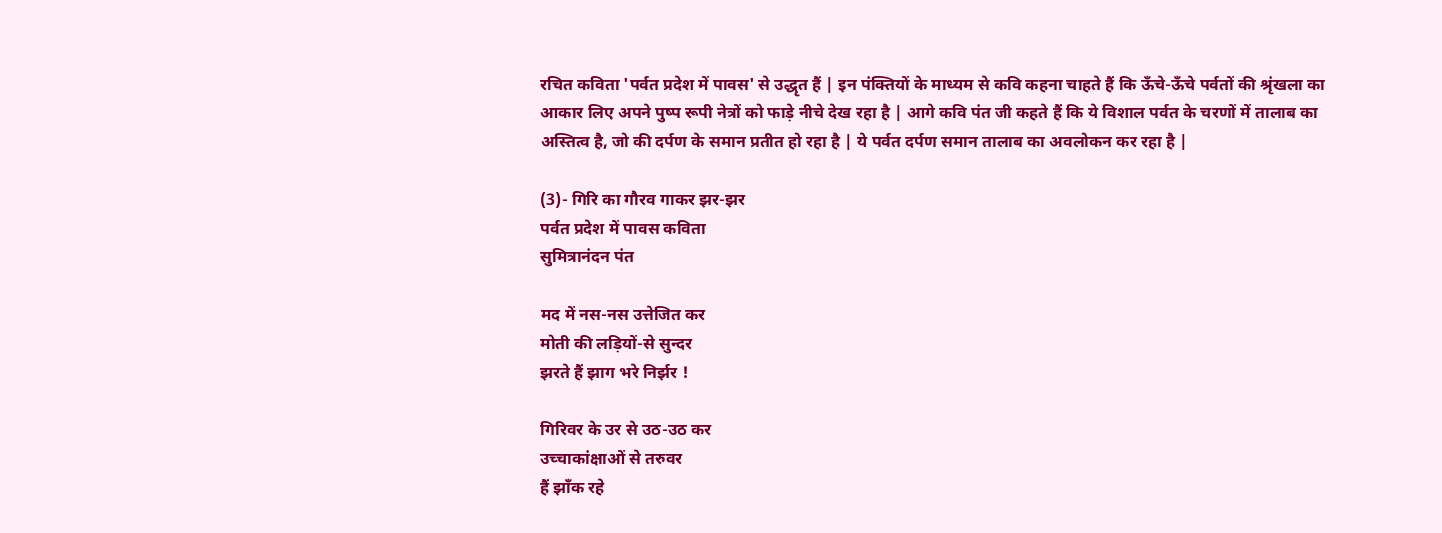रचित कविता 'पर्वत प्रदेश में पावस' से उद्धृत हैं | इन पंक्तियों के माध्यम से कवि कहना चाहते हैं कि ऊँचे-ऊँचे पर्वतों की श्रृंखला का आकार लिए अपने पुष्प रूपी नेत्रों को फाड़े नीचे देख रहा है | आगे कवि पंत जी कहते हैं कि ये विशाल पर्वत के चरणों में तालाब का अस्तित्व है, जो की दर्पण के समान प्रतीत हो रहा है | ये पर्वत दर्पण समान तालाब का अवलोकन कर रहा है |

(3)- गिरि का गौरव गाकर झर-झर
पर्वत प्रदेश में पावस कविता
सुमित्रानंदन पंत

मद में नस-नस उत्तेजित कर
मोती की लड़ियों-से सुन्‍दर
झरते हैं झाग भरे निर्झर !

गिरिवर के उर से उठ-उठ कर
उच्‍चाकांक्षाओं से तरुवर
हैं झाँक रहे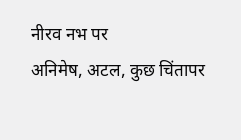नीरव नभ पर
अनिमेष, अटल, कुछ चिंतापर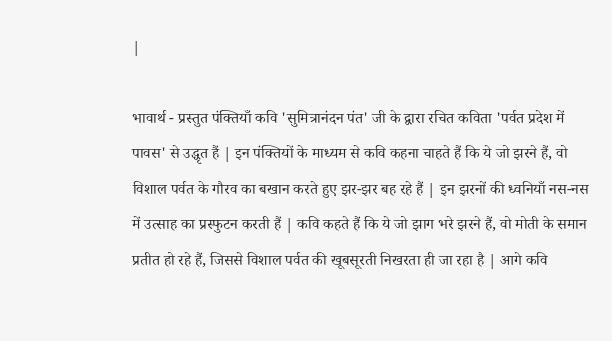|

भावार्थ - प्रस्तुत पंक्तियाँ कवि 'सुमित्रानंदन पंत' जी के द्वारा रचित कविता 'पर्वत प्रदेश में पावस' से उद्धृत हैं | इन पंक्तियों के माध्यम से कवि कहना चाहते हैं कि ये जो झरने हैं, वो विशाल पर्वत के गौरव का बखान करते हुए झर-झर बह रहे हैं | इन झरनों की ध्वनियाँ नस-नस में उत्साह का प्रस्फुटन करती हैं | कवि कहते हैं कि ये जो झाग भरे झरने हैं, वो मोती के समान प्रतीत हो रहे हैं, जिससे विशाल पर्वत की खूबसूरती निखरता ही जा रहा है | आगे कवि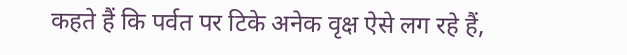कहते हैं कि पर्वत पर टिके अनेक वृक्ष ऐसे लग रहे हैं,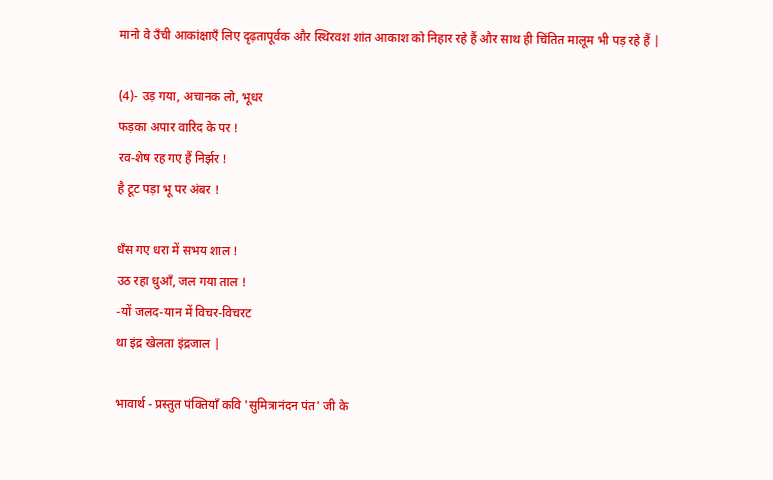मानो वे उँची आकांक्षाएँ लिए दृढ़तापूर्वक और स्थिरवश शांत आकाश को निहार रहे हैं और साथ ही चिंतित मालूम भी पड़ रहे हैं |

(4)- उड़ गया, अचानक लो, भूधर
फड़का अपार वारिद के पर !
रव-शेष रह गए हैं निर्झर !
है टूट पड़ा भू पर अंबर !

धँस गए धरा में सभय शाल !
उठ रहा धुऑं, जल गया ताल !
-यों जलद-यान में विचर-विचरट
था इंद्र खेलता इंद्रजाल |

भावार्थ - प्रस्तुत पंक्तियाँ कवि 'सुमित्रानंदन पंत' जी के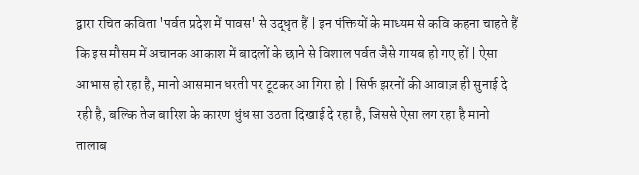द्वारा रचित कविता 'पर्वत प्रदेश में पावस' से उद्धृत हैं | इन पंक्तियों के माध्यम से कवि कहना चाहते हैं कि इस मौसम में अचानक आकाश में बादलों के छाने से विशाल पर्वत जैसे गायब हो गए हों | ऐसा आभास हो रहा है, मानो आसमान धरती पर टूटकर आ गिरा हो | सिर्फ झरनों की आवाज़ ही सुनाई दे रही है, बल्कि तेज बारिश के कारण धुंध सा उठता दिखाई दे रहा है, जिससे ऐसा लग रहा है मानो तालाब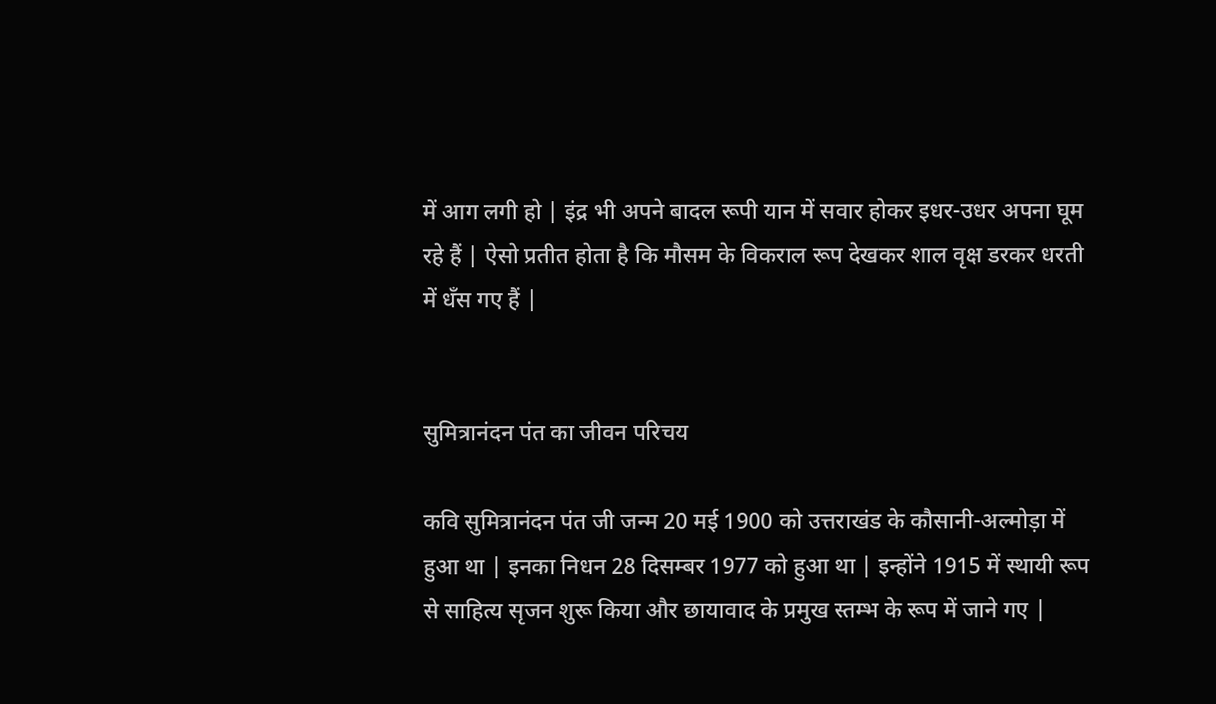में आग लगी हो | इंद्र भी अपने बादल रूपी यान में सवार होकर इधर-उधर अपना घूम रहे हैं | ऐसो प्रतीत होता है कि मौसम के विकराल रूप देखकर शाल वृक्ष डरकर धरती में धँस गए हैं |


सुमित्रानंदन पंत का जीवन परिचय

कवि सुमित्रानंदन पंत जी जन्म 20 मई 1900 को उत्तराखंड के कौसानी-अल्मोड़ा में हुआ था | इनका निधन 28 दिसम्बर 1977 को हुआ था | इन्होंने 1915 में स्थायी रूप से साहित्य सृजन शुरू किया और छायावाद के प्रमुख स्तम्भ के रूप में जाने गए |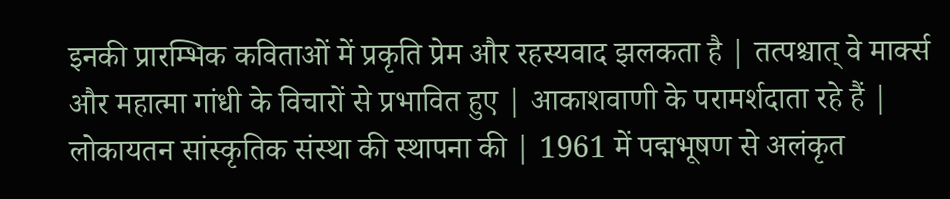इनकी प्रारम्भिक कविताओं में प्रकृति प्रेम और रहस्यवाद झलकता है | तत्पश्चात् वे मार्क्स और महात्मा गांधी के विचारों से प्रभावित हुए | आकाशवाणी के परामर्शदाता रहे हैं | लोकायतन सांस्कृतिक संस्था की स्थापना की | 1961 में पद्मभूषण से अलंकृत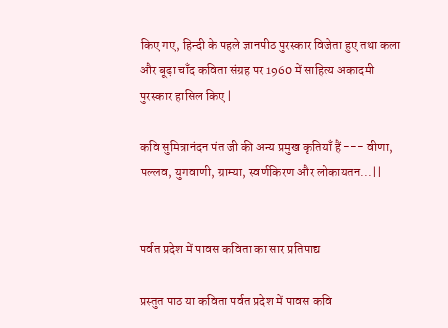किए गए, हिन्दी के पहले ज्ञानपीठ पुरस्कार विजेता हुए तथा कला और बूढ़ा चाँद कविता संग्रह पर 1960 में साहित्य अकादमी पुरस्कार हासिल किए |

कवि सुमित्रानंदन पंत जी की अन्य प्रमुख कृतियाँ हैं --- वीणा, पल्लव, युगवाणी, ग्राम्या, स्वर्णकिरण और लोकायतन...||


पर्वत प्रदेश में पावस कविता का सार प्रतिपाद्य

प्रस्तुत पाठ या कविता पर्वत प्रदेश में पावस कवि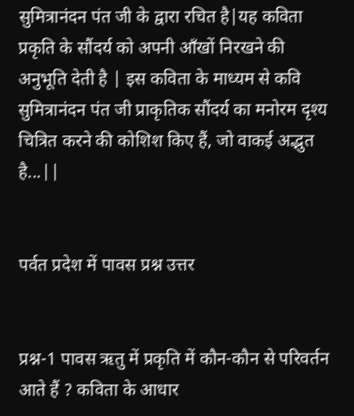सुमित्रानंदन पंत जी के द्वारा रचित है|यह कविता प्रकृति के सौंदर्य को अपनी आँखों निरखने की अनुभूति देती है | इस कविता के माध्यम से कवि सुमित्रानंदन पंत जी प्राकृतिक सौंदर्य का मनोरम दृश्य चित्रित करने की कोशिश किए हैं, जो वाकई अद्भुत है...||


पर्वत प्रदेश में पावस प्रश्न उत्तर


प्रश्न-1 पावस ऋतु में प्रकृति में कौन-कौन से परिवर्तन आते हैं ? कविता के आधार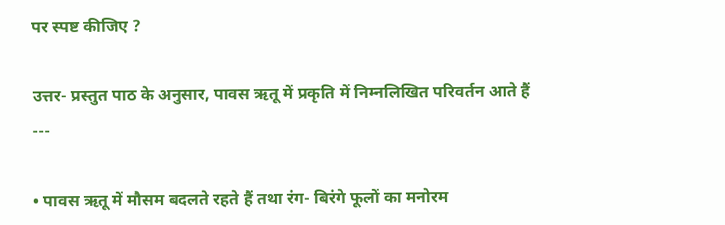पर स्पष्ट कीजिए ?

उत्तर- प्रस्तुत पाठ के अनुसार, पावस ऋतू में प्रकृति में निम्नलिखित परिवर्तन आते हैं ---

• पावस ऋतू में मौसम बदलते रहते हैं तथा रंग- बिरंगे फूलों का मनोरम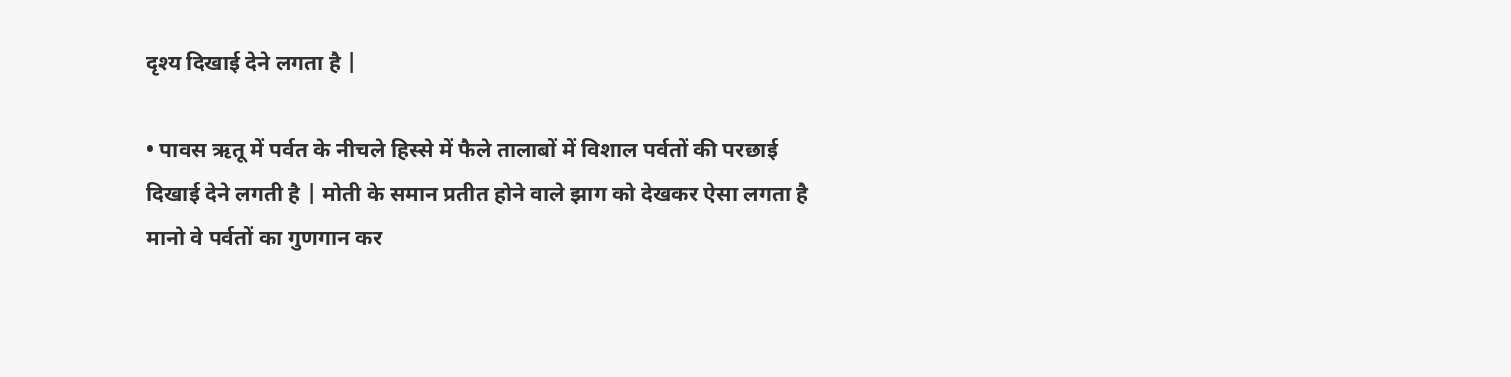दृश्य दिखाई देने लगता है |

• पावस ऋतू में पर्वत के नीचले हिस्से में फैले तालाबों में विशाल पर्वतों की परछाई दिखाई देने लगती है | मोती के समान प्रतीत होने वाले झाग को देखकर ऐसा लगता है मानो वे पर्वतों का गुणगान कर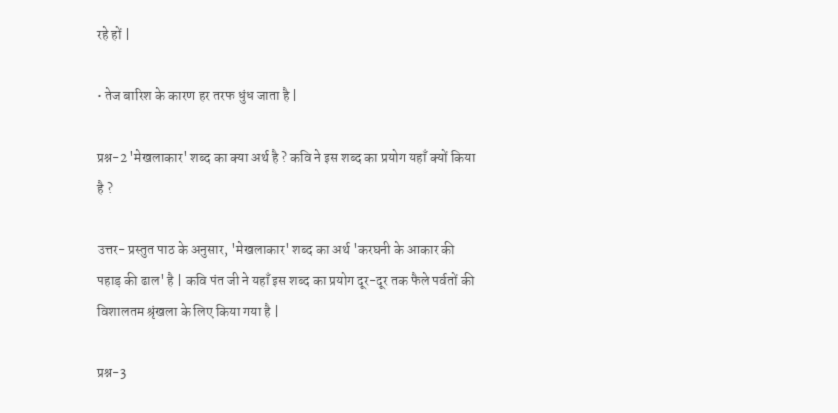रहे हों |

• तेज बारिश के कारण हर तरफ धुंध जाता है |

प्रश्न-2 'मेखलाकार' शब्द का क्या अर्थ है ? कवि ने इस शब्द का प्रयोग यहाँ क्यों किया है ?

उत्तर- प्रस्तुत पाठ के अनुसार, 'मेखलाकार' शब्द का अर्थ 'करघनी के आकार की पहाड़ की ढाल' है | कवि पंत जी ने यहाँ इस शब्द का प्रयोग दूर-दूर तक फैले पर्वतों की विशालतम श्रृंखला के लिए किया गया है |

प्रश्न-3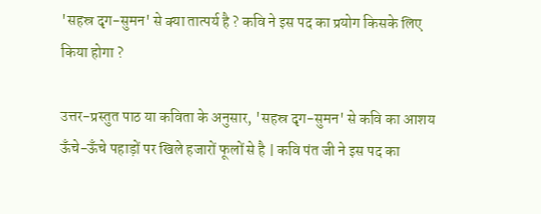'सहस्र दृग-सुमन' से क्या तात्पर्य है ? कवि ने इस पद का प्रयोग किसके लिए किया होगा ?

उत्तर-प्रस्तुत पाठ या कविता के अनुसार, 'सहस्र दृग-सुमन' से कवि का आशय ऊँचे-ऊँचे पहाड़ों पर खिले हजारों फूलों से है | कवि पंत जी ने इस पद का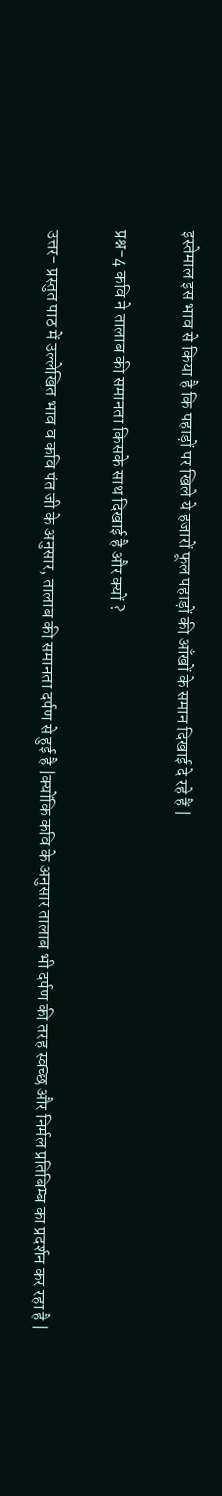इस्तेमाल इस भाव से किया है कि पहाड़ों पर खिले ये हजारों फूल पहाड़ों की आँखों के समान दिखाई दे रहे हैं |

प्रश्न-4 कवि ने तालाब की समानता किसके साथ दिखाई है और क्यों ?

उत्तर- प्रस्तुत पाठ में उल्लेखित भाव व कवि पंत जी के अनुसार, तालाब की समानता दर्पण से हुई है |क्योंकि कवि के अनुसार तालाब भी दर्पण की तरह स्वच्छ और निर्मल प्रतिबिम्ब का प्रदर्शन कर रहा है |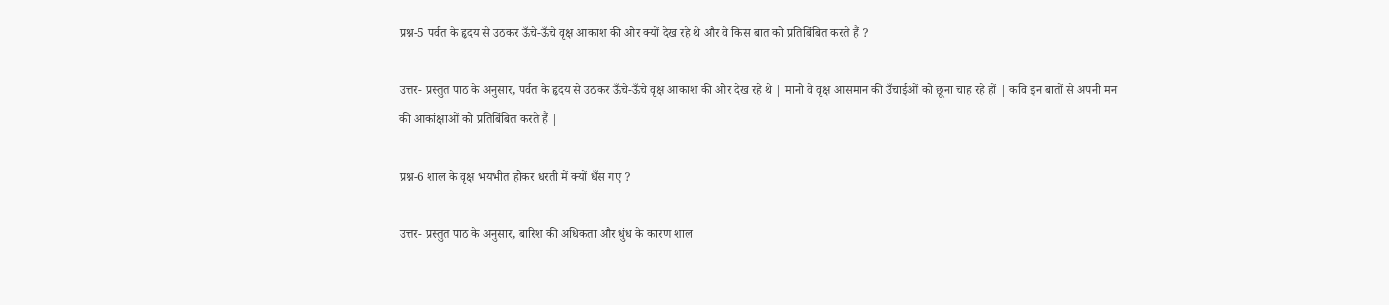प्रश्न-5 पर्वत के हृदय से उठकर ऊँचे-ऊँचे वृक्ष आकाश की ओर क्यों देख रहे थे और वे किस बात को प्रतिबिंबित करते हैं ?

उत्तर- प्रस्तुत पाठ के अनुसार, पर्वत के हृदय से उठकर ऊँचे-ऊँचे वृक्ष आकाश की ओर देख रहे थे | मानो वे वृक्ष आसमान की उँचाईओं को छूना चाह रहे हों | कवि इन बातों से अपनी मन की आकांक्षाओं को प्रतिबिंबित करते हैं |

प्रश्न-6 शाल के वृक्ष भयभीत होकर धरती में क्यों धँस गए ?

उत्तर- प्रस्तुत पाठ के अनुसार, बारिश की अधिकता और धुंध के कारण शाल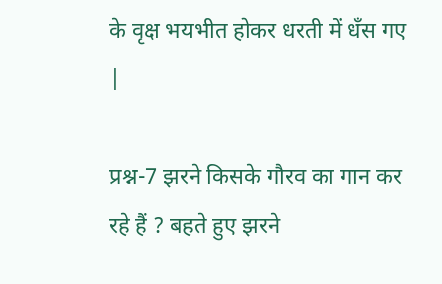के वृक्ष भयभीत होकर धरती में धँस गए |

प्रश्न-7 झरने किसके गौरव का गान कर रहे हैं ? बहते हुए झरने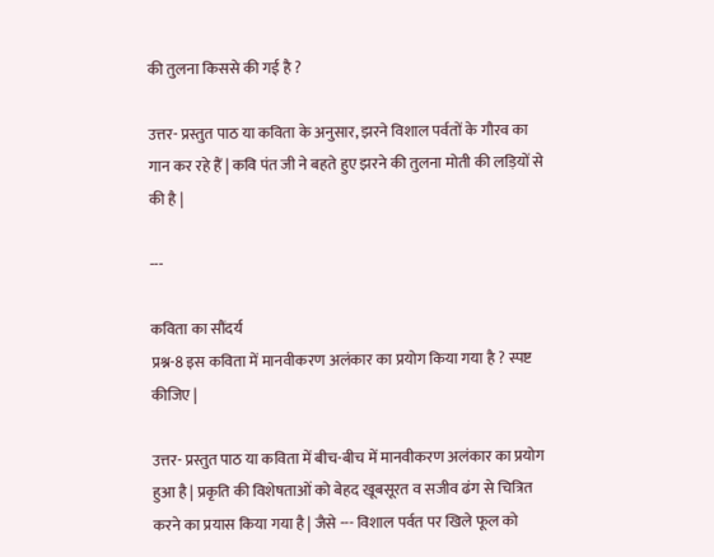की तुलना किससे की गई है ?

उत्तर- प्रस्तुत पाठ या कविता के अनुसार, झरने विशाल पर्वतों के गौरव का गान कर रहे हैं | कवि पंत जी ने बहते हुए झरने की तुलना मोती की लड़ियों से की है |

---

कविता का सौंदर्य
प्रश्न-8 इस कविता में मानवीकरण अलंकार का प्रयोग किया गया है ? स्पष्ट कीजिए |

उत्तर- प्रस्तुत पाठ या कविता में बीच-बीच में मानवीकरण अलंकार का प्रयोग हुआ है | प्रकृति की विशेषताओं को बेहद खूबसूरत व सजीव ढंग से चित्रित करने का प्रयास किया गया है | जैसे --- विशाल पर्वत पर खिले फूल को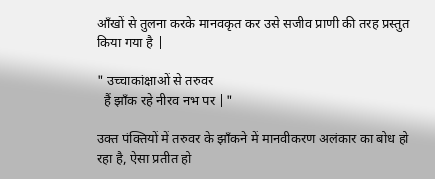आँखों से तुलना करके मानवकृत कर उसे सजीव प्राणी की तरह प्रस्तुत किया गया है |

" उच्चाकांक्षाओं से तरुवर
  हैं झाँक रहे नीरव नभ पर |"

उक्त पंक्तियों में तरुवर के झाँकने में मानवीकरण अलंकार का बोध हो रहा है, ऐसा प्रतीत हो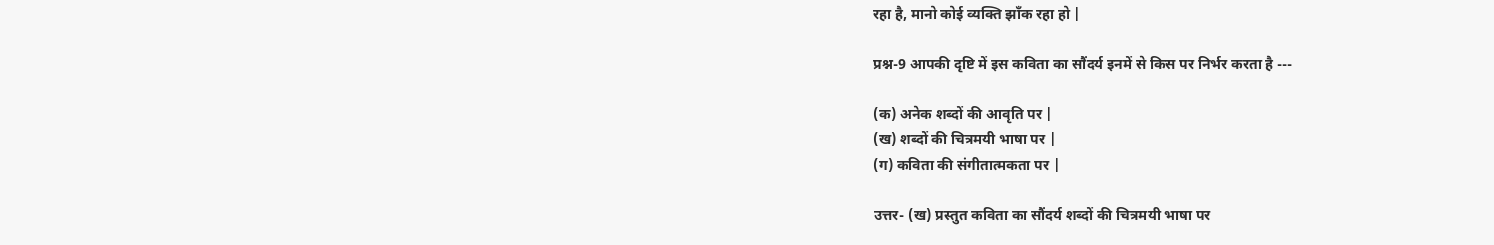रहा है, मानो कोई व्यक्ति झाँक रहा हो |

प्रश्न-9 आपकी दृष्टि में इस कविता का सौंदर्य इनमें से किस पर निर्भर करता है ---

(क) अनेक शब्दों की आवृति पर |
(ख) शब्दों की चित्रमयी भाषा पर |
(ग) कविता की संगीतात्मकता पर |

उत्तर- (ख) प्रस्तुत कविता का सौंदर्य शब्दों की चित्रमयी भाषा पर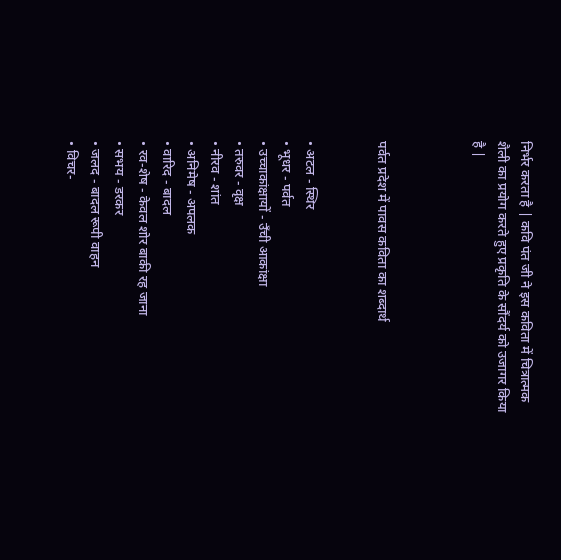निर्भर करता है | कवि पंत जी ने इस कविता में चित्रात्मक शैली का प्रयोग करते हुए प्रकृति के सौंदर्य को उजागर किया है |



पर्वत प्रदेश में पावस कविता का शब्दार्थ


• अटल - स्थिर
• भूधर - पर्वत
• उच्‍चाकांक्षायों - उँची आकांक्षा
• तरुवर - वृक्ष
• नीरव - शांत
• अनिमेष - अपलक
• वारिद - बादल
• रव-शेष - केवल शोर बाकी रह जाना
• सभय - डरकर
• जलद - बादल रूपी वाहन
• विचर-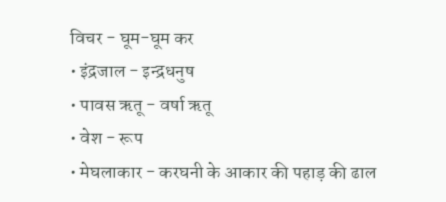विचर - घूम-घूम कर
• इंद्रजाल - इन्द्रधनुष
• पावस ऋतू - वर्षा ऋतू
• वेश - रूप
• मेघलाकार - करघनी के आकार की पहाड़ की ढाल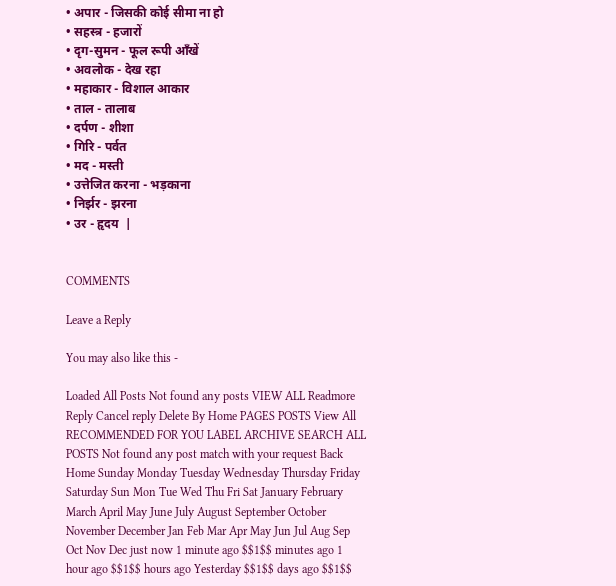• अपार - जिसकी कोई सीमा ना हो
• सहस्त्र - हजारों
• दृग-सुमन - फूल रूपी आँखें
• अवलोक - देख रहा
• महाकार - विशाल आकार
• ताल - तालाब
• दर्पण - शीशा
• गिरि - पर्वत
• मद - मस्ती
• उत्तेजित करना - भड़काना
• निर्झर - झरना
• उर - हृदय  |


COMMENTS

Leave a Reply

You may also like this -

Loaded All Posts Not found any posts VIEW ALL Readmore Reply Cancel reply Delete By Home PAGES POSTS View All RECOMMENDED FOR YOU LABEL ARCHIVE SEARCH ALL POSTS Not found any post match with your request Back Home Sunday Monday Tuesday Wednesday Thursday Friday Saturday Sun Mon Tue Wed Thu Fri Sat January February March April May June July August September October November December Jan Feb Mar Apr May Jun Jul Aug Sep Oct Nov Dec just now 1 minute ago $$1$$ minutes ago 1 hour ago $$1$$ hours ago Yesterday $$1$$ days ago $$1$$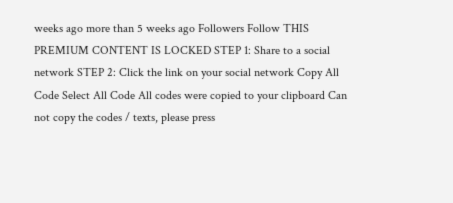weeks ago more than 5 weeks ago Followers Follow THIS PREMIUM CONTENT IS LOCKED STEP 1: Share to a social network STEP 2: Click the link on your social network Copy All Code Select All Code All codes were copied to your clipboard Can not copy the codes / texts, please press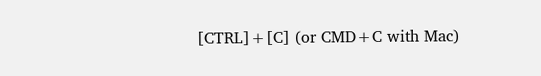[CTRL]+[C] (or CMD+C with Mac)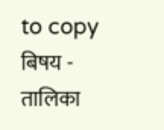to copy बिषय - तालिका